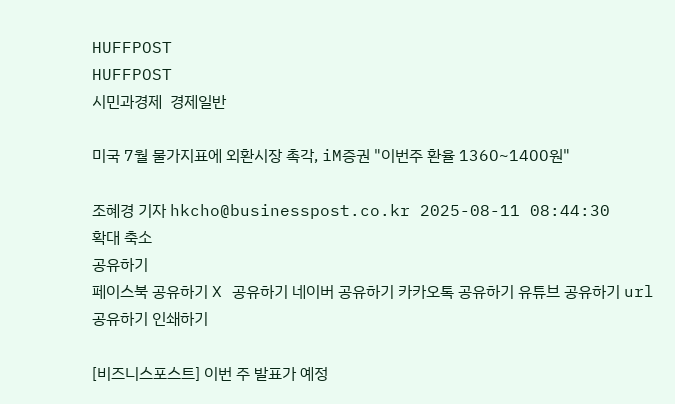HUFFPOST
HUFFPOST
시민과경제  경제일반

미국 7월 물가지표에 외환시장 촉각, iM증권 "이번주 환율 1360~1400원"

조혜경 기자 hkcho@businesspost.co.kr 2025-08-11 08:44:30
확대 축소
공유하기
페이스북 공유하기 X 공유하기 네이버 공유하기 카카오톡 공유하기 유튜브 공유하기 url 공유하기 인쇄하기

[비즈니스포스트] 이번 주 발표가 예정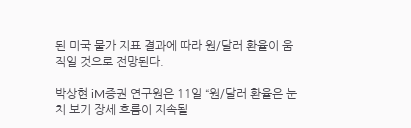된 미국 물가 지표 결과에 따라 원/달러 환율이 움직일 것으로 전망된다.

박상현 iM증권 연구원은 11일 “원/달러 환율은 눈치 보기 장세 흐름이 지속될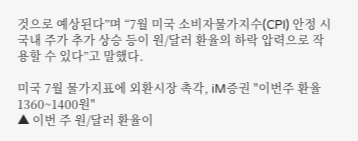것으로 예상된다”며 “7월 미국 소비자물가지수(CPI) 안정 시 국내 주가 추가 상승 등이 원/달러 환율의 하락 압력으로 작용할 수 있다”고 말했다.

미국 7월 물가지표에 외환시장 촉각, iM증권 "이번주 환율 1360~1400원"
▲ 이번 주 원/달러 환율이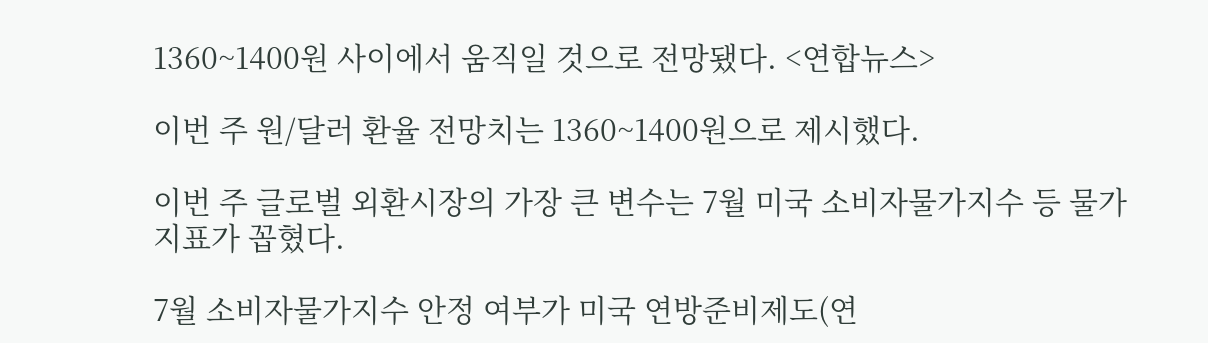1360~1400원 사이에서 움직일 것으로 전망됐다. <연합뉴스>

이번 주 원/달러 환율 전망치는 1360~1400원으로 제시했다.

이번 주 글로벌 외환시장의 가장 큰 변수는 7월 미국 소비자물가지수 등 물가 지표가 꼽혔다.

7월 소비자물가지수 안정 여부가 미국 연방준비제도(연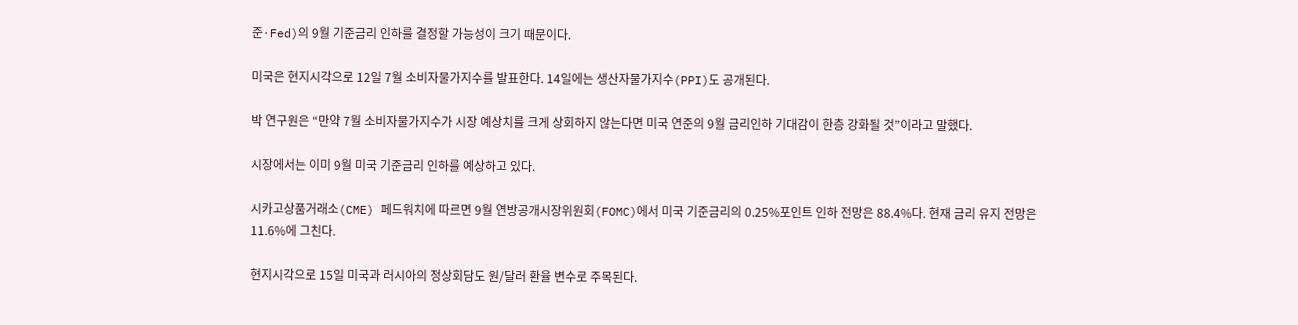준·Fed)의 9월 기준금리 인하를 결정할 가능성이 크기 때문이다.

미국은 현지시각으로 12일 7월 소비자물가지수를 발표한다. 14일에는 생산자물가지수(PPI)도 공개된다.

박 연구원은 “만약 7월 소비자물가지수가 시장 예상치를 크게 상회하지 않는다면 미국 연준의 9월 금리인하 기대감이 한층 강화될 것”이라고 말했다.

시장에서는 이미 9월 미국 기준금리 인하를 예상하고 있다.

시카고상품거래소(CME) 페드워치에 따르면 9월 연방공개시장위원회(FOMC)에서 미국 기준금리의 0.25%포인트 인하 전망은 88.4%다. 현재 금리 유지 전망은 11.6%에 그친다.

현지시각으로 15일 미국과 러시아의 정상회담도 원/달러 환율 변수로 주목된다.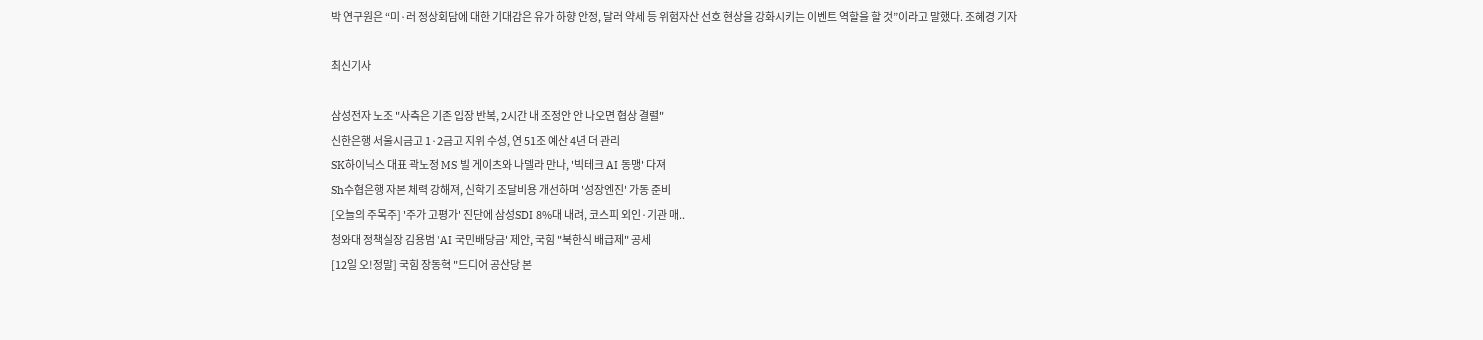박 연구원은 “미·러 정상회담에 대한 기대감은 유가 하향 안정, 달러 약세 등 위험자산 선호 현상을 강화시키는 이벤트 역할을 할 것”이라고 말했다. 조혜경 기자

최신기사

삼성전자 노조 "사측은 기존 입장 반복, 2시간 내 조정안 안 나오면 협상 결렬"
신한은행 서울시금고 1·2금고 지위 수성, 연 51조 예산 4년 더 관리
SK하이닉스 대표 곽노정 MS 빌 게이츠와 나델라 만나, '빅테크 AI 동맹' 다져
Sh수협은행 자본 체력 강해져, 신학기 조달비용 개선하며 '성장엔진' 가동 준비
[오늘의 주목주] '주가 고평가' 진단에 삼성SDI 8%대 내려, 코스피 외인·기관 매..
청와대 정책실장 김용범 'AI 국민배당금' 제안, 국힘 "북한식 배급제" 공세
[12일 오!정말] 국힘 장동혁 "드디어 공산당 본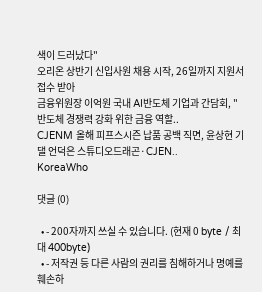색이 드러났다"
오리온 상반기 신입사원 채용 시작, 26일까지 지원서 접수 받아
금융위원장 이억원 국내 AI반도체 기업과 간담회, "반도체 경쟁력 강화 위한 금융 역할..
CJENM 올해 피프스시즌 납품 공백 직면, 윤상현 기댈 언덕은 스튜디오드래곤·CJEN..
KoreaWho

댓글 (0)

  • - 200자까지 쓰실 수 있습니다. (현재 0 byte / 최대 400byte)
  • - 저작권 등 다른 사람의 권리를 침해하거나 명예를 훼손하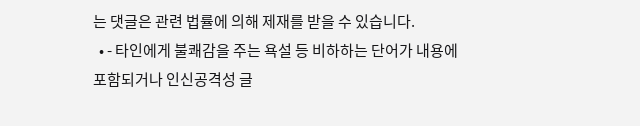는 댓글은 관련 법률에 의해 제재를 받을 수 있습니다.
  • - 타인에게 불쾌감을 주는 욕설 등 비하하는 단어가 내용에 포함되거나 인신공격성 글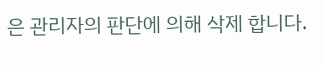은 관리자의 판단에 의해 삭제 합니다.